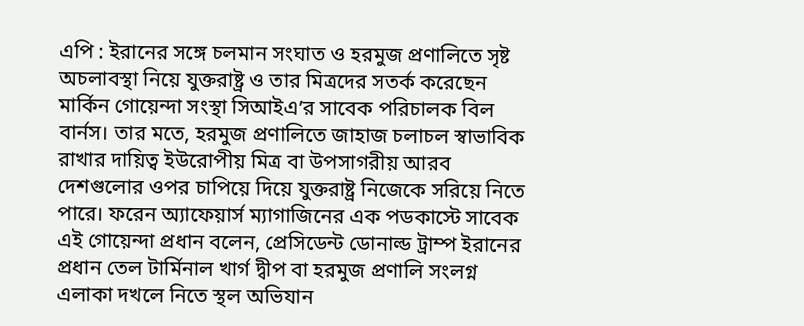এপি : ইরানের সঙ্গে চলমান সংঘাত ও হরমুজ প্রণালিতে সৃষ্ট অচলাবস্থা নিয়ে যুক্তরাষ্ট্র ও তার মিত্রদের সতর্ক করেছেন মার্কিন গোয়েন্দা সংস্থা সিআইএ’র সাবেক পরিচালক বিল বার্নস। তার মতে, হরমুজ প্রণালিতে জাহাজ চলাচল স্বাভাবিক রাখার দায়িত্ব ইউরোপীয় মিত্র বা উপসাগরীয় আরব দেশগুলোর ওপর চাপিয়ে দিয়ে যুক্তরাষ্ট্র নিজেকে সরিয়ে নিতে পারে। ফরেন অ্যাফেয়ার্স ম্যাগাজিনের এক পডকাস্টে সাবেক এই গোয়েন্দা প্রধান বলেন, প্রেসিডেন্ট ডোনাল্ড ট্রাম্প ইরানের প্রধান তেল টার্মিনাল খার্গ দ্বীপ বা হরমুজ প্রণালি সংলগ্ন এলাকা দখলে নিতে স্থল অভিযান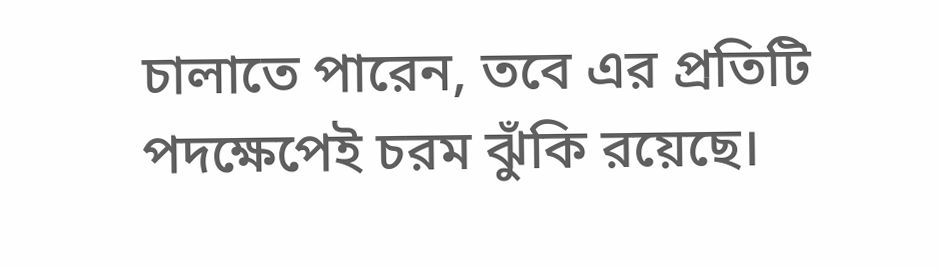চালাতে পারেন, তবে এর প্রতিটি পদক্ষেপেই চরম ঝুঁকি রয়েছে।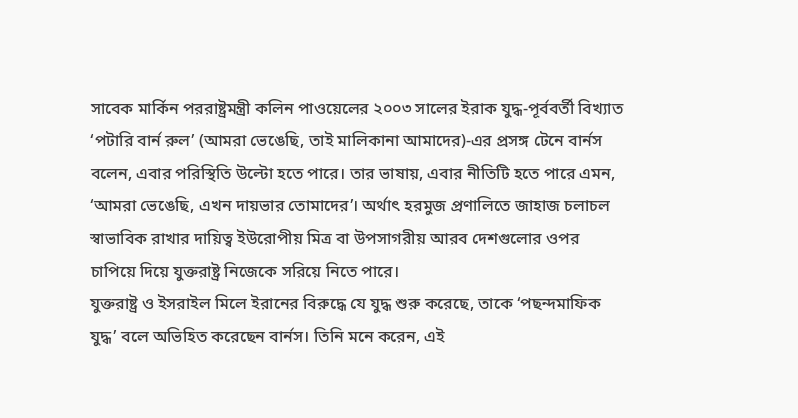সাবেক মার্কিন পররাষ্ট্রমন্ত্রী কলিন পাওয়েলের ২০০৩ সালের ইরাক যুদ্ধ-পূর্ববর্তী বিখ্যাত ‘পটারি বার্ন রুল’ (আমরা ভেঙেছি, তাই মালিকানা আমাদের)-এর প্রসঙ্গ টেনে বার্নস বলেন, এবার পরিস্থিতি উল্টো হতে পারে। তার ভাষায়, এবার নীতিটি হতে পারে এমন, ‘আমরা ভেঙেছি, এখন দায়ভার তোমাদের’। অর্থাৎ হরমুজ প্রণালিতে জাহাজ চলাচল স্বাভাবিক রাখার দায়িত্ব ইউরোপীয় মিত্র বা উপসাগরীয় আরব দেশগুলোর ওপর চাপিয়ে দিয়ে যুক্তরাষ্ট্র নিজেকে সরিয়ে নিতে পারে।
যুক্তরাষ্ট্র ও ইসরাইল মিলে ইরানের বিরুদ্ধে যে যুদ্ধ শুরু করেছে, তাকে ‘পছন্দমাফিক যুদ্ধ’ বলে অভিহিত করেছেন বার্নস। তিনি মনে করেন, এই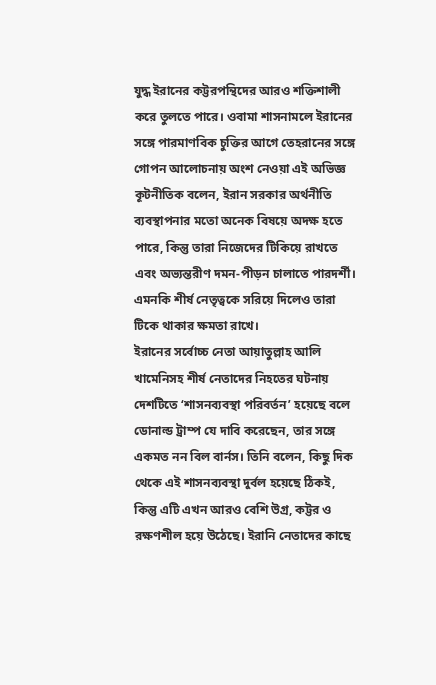যুদ্ধ ইরানের কট্টরপন্থিদের আরও শক্তিশালী করে তুলতে পারে। ওবামা শাসনামলে ইরানের সঙ্গে পারমাণবিক চুক্তির আগে তেহরানের সঙ্গে গোপন আলোচনায় অংশ নেওয়া এই অভিজ্ঞ কূটনীতিক বলেন, ইরান সরকার অর্থনীতি ব্যবস্থাপনার মতো অনেক বিষয়ে অদক্ষ হতে পারে, কিন্তু তারা নিজেদের টিকিয়ে রাখতে এবং অভ্যন্তরীণ দমন-পীড়ন চালাতে পারদর্শী। এমনকি শীর্ষ নেতৃত্বকে সরিয়ে দিলেও তারা টিকে থাকার ক্ষমতা রাখে।
ইরানের সর্বোচ্চ নেতা আয়াতুল্লাহ আলি খামেনিসহ শীর্ষ নেতাদের নিহতের ঘটনায় দেশটিতে ‘শাসনব্যবস্থা পরিবর্তন’ হয়েছে বলে ডোনাল্ড ট্রাম্প যে দাবি করেছেন, তার সঙ্গে একমত নন বিল বার্নস। তিনি বলেন, কিছু দিক থেকে এই শাসনব্যবস্থা দুর্বল হয়েছে ঠিকই, কিন্তু এটি এখন আরও বেশি উগ্র, কট্টর ও রক্ষণশীল হয়ে উঠেছে। ইরানি নেতাদের কাছে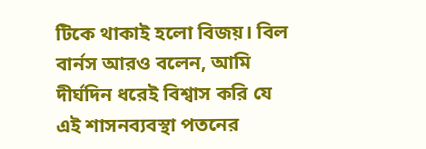টিকে থাকাই হলো বিজয়। বিল বার্নস আরও বলেন, আমি দীর্ঘদিন ধরেই বিশ্বাস করি যে এই শাসনব্যবস্থা পতনের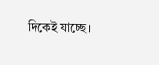দিকেই যাচ্ছে।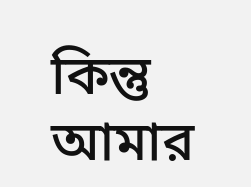কিন্তু আমার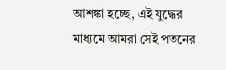আশঙ্কা হচ্ছে, এই যুদ্ধের মাধ্যমে আমরা সেই পতনের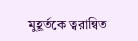মুহূর্তকে ত্বরান্বিত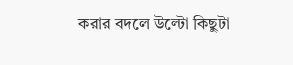করার বদলে উল্টো কিছুটা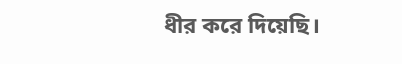ধীর করে দিয়েছি।